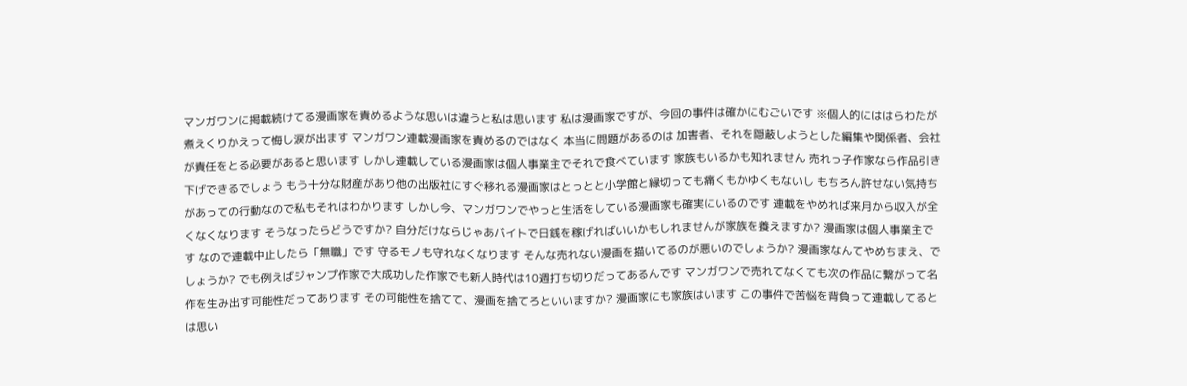マンガワンに掲載続けてる漫画家を責めるような思いは違うと私は思います 私は漫画家ですが、今回の事件は確かにむごいです ※個人的にははらわたが煮えくりかえって悔し涙が出ます マンガワン連載漫画家を責めるのではなく 本当に問題があるのは 加害者、それを隠蔽しようとした編集や関係者、会社が責任をとる必要があると思います しかし連載している漫画家は個人事業主でそれで食べています 家族もいるかも知れません 売れっ子作家なら作品引き下げできるでしょう もう十分な財産があり他の出版社にすぐ移れる漫画家はとっとと小学館と縁切っても痛くもかゆくもないし もちろん許せない気持ちがあっての行動なので私もそれはわかります しかし今、マンガワンでやっと生活をしている漫画家も確実にいるのです 連載をやめれば来月から収入が全くなくなります そうなったらどうですか? 自分だけならじゃあバイトで日銭を稼げればいいかもしれませんが家族を養えますか? 漫画家は個人事業主です なので連載中止したら「無職」です 守るモノも守れなくなります そんな売れない漫画を描いてるのが悪いのでしょうか? 漫画家なんてやめちまえ、でしょうか? でも例えばジャンプ作家で大成功した作家でも新人時代は10週打ち切りだってあるんです マンガワンで売れてなくても次の作品に繋がって名作を生み出す可能性だってあります その可能性を捨てて、漫画を捨てろといいますか? 漫画家にも家族はいます この事件で苦悩を背負って連載してるとは思い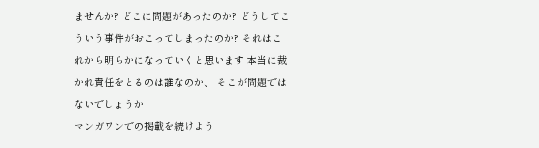ませんか? どこに問題があったのか? どうしてこういう事件がおこってしまったのか? それはこれから明らかになっていくと思います 本当に裁かれ責任をとるのは誰なのか、 そこが問題ではないでしょうか
マンガワンでの掲載を続けよう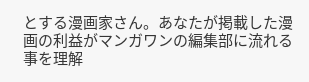とする漫画家さん。あなたが掲載した漫画の利益がマンガワンの編集部に流れる事を理解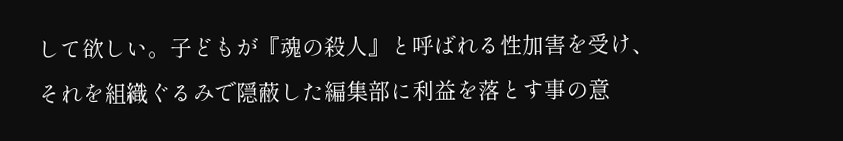して欲しい。子どもが『魂の殺人』と呼ばれる性加害を受け、それを組織ぐるみで隠蔽した編集部に利益を落とす事の意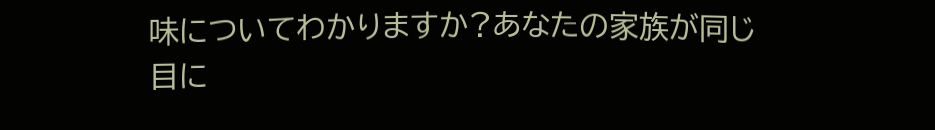味についてわかりますか?あなたの家族が同じ目に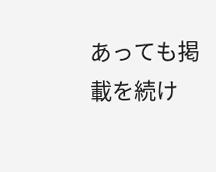あっても掲載を続け